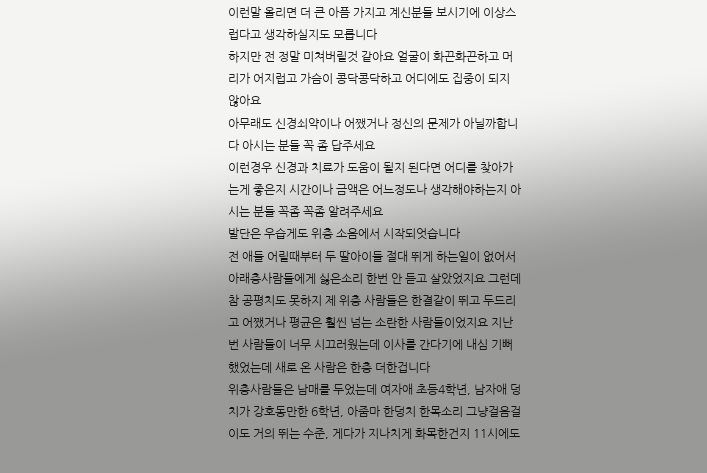이런말 올리면 더 큰 아픔 가지고 계신분들 보시기에 이상스럽다고 생각하실지도 모릅니다
하지만 전 정말 미쳐버릴것 같아요 얼굴이 화끈화끈하고 머리가 어지럽고 가슴이 콩닥콩닥하고 어디에도 집중이 되지 않아요
아무래도 신경쇠약이나 어쨌거나 정신의 문제가 아닐까합니다 아시는 분들 꼭 좀 답주세요
이런경우 신경과 치료가 도움이 될지 된다면 어디를 찾아가는게 좋은지 시간이나 금액은 어느정도나 생각해야하는지 아시는 분들 꼭좀 꼭좀 알려주세요
발단은 우습게도 위층 소음에서 시작되엇습니다
전 애들 어릴때부터 두 딸아이들 절대 뛰게 하는일이 없어서 아래층사람들에게 싫은소리 한번 안 듣고 살았었지요 그런데 참 공평치도 못하지 제 위층 사람들은 한결같이 뛰고 두드리고 어쨌거나 평균은 훨씬 넘는 소란한 사람들이었지요 지난번 사람들이 너무 시끄러웠는데 이사를 간다기에 내심 기뻐했었는데 새로 온 사람은 한층 더한겁니다
위층사람들은 남매를 두었는데 여자애 초등4학년, 남자애 덩치가 강호동만한 6학년, 아줌마 한덩치 한목소리 그냥걸음걸이도 거의 뛰는 수준, 게다가 지나치게 화목한건지 11시에도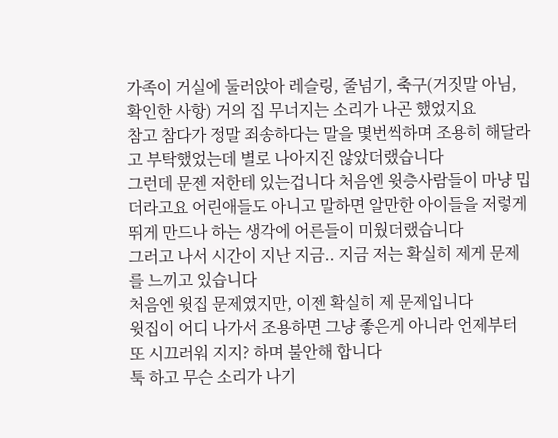가족이 거실에 둘러앉아 레슬링, 줄넘기, 축구(거짓말 아님, 확인한 사항) 거의 집 무너지는 소리가 나곤 했었지요
참고 참다가 정말 죄송하다는 말을 몇번씩하며 조용히 해달라고 부탁했었는데 별로 나아지진 않았더랬습니다
그런데 문젠 저한테 있는겁니다 처음엔 윗층사람들이 마냥 밉더라고요 어린애들도 아니고 말하면 알만한 아이들을 저렇게 뛰게 만드나 하는 생각에 어른들이 미웠더랬습니다
그러고 나서 시간이 지난 지금.. 지금 저는 확실히 제게 문제를 느끼고 있습니다
처음엔 윗집 문제였지만, 이젠 확실히 제 문제입니다
윗집이 어디 나가서 조용하면 그냥 좋은게 아니라 언제부터 또 시끄러워 지지? 하며 불안해 합니다
툭 하고 무슨 소리가 나기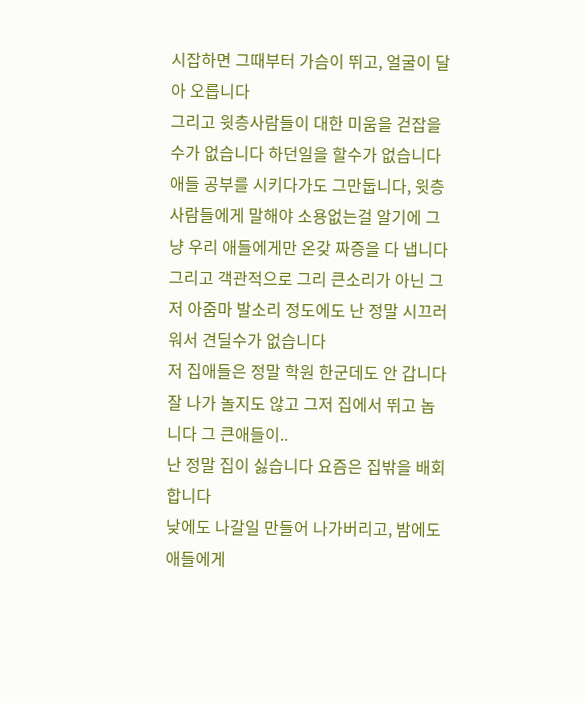시잡하면 그때부터 가슴이 뛰고, 얼굴이 달아 오릅니다
그리고 윗층사람들이 대한 미움을 걷잡을 수가 없습니다 하던일을 할수가 없습니다
애들 공부를 시키다가도 그만둡니다, 윗층사람들에게 말해야 소용없는걸 알기에 그냥 우리 애들에게만 온갖 짜증을 다 냅니다
그리고 객관적으로 그리 큰소리가 아닌 그저 아줌마 발소리 정도에도 난 정말 시끄러워서 견딜수가 없습니다
저 집애들은 정말 학원 한군데도 안 갑니다 잘 나가 놀지도 않고 그저 집에서 뛰고 놉니다 그 큰애들이..
난 정말 집이 싫습니다 요즘은 집밖을 배회합니다
낮에도 나갈일 만들어 나가버리고, 밤에도 애들에게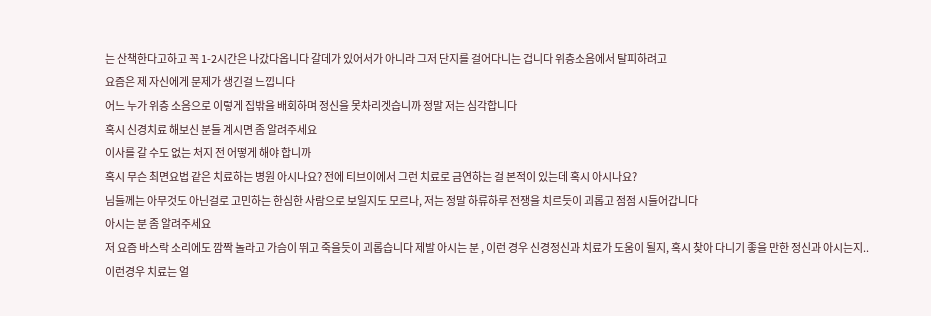는 산책한다고하고 꼭 1-2시간은 나갔다옵니다 갈데가 있어서가 아니라 그저 단지를 걸어다니는 겁니다 위층소음에서 탈피하려고
요즘은 제 자신에게 문제가 생긴걸 느낍니다
어느 누가 위층 소음으로 이렇게 집밖을 배회하며 정신을 못차리겟습니까 정말 저는 심각합니다
혹시 신경치료 해보신 분들 계시면 좀 알려주세요
이사를 갈 수도 없는 처지 전 어떻게 해야 합니까
혹시 무슨 최면요법 같은 치료하는 병원 아시나요? 전에 티브이에서 그런 치료로 금연하는 걸 본적이 있는데 혹시 아시나요?
님들께는 아무것도 아닌걸로 고민하는 한심한 사람으로 보일지도 모르나, 저는 정말 하류하루 전쟁을 치르듯이 괴롭고 점점 시들어갑니다
아시는 분 좀 알려주세요
저 요즘 바스락 소리에도 깜짝 놀라고 가슴이 뛰고 죽을듯이 괴롭습니다 제발 아시는 분 , 이런 경우 신경정신과 치료가 도움이 될지, 혹시 찾아 다니기 좋을 만한 정신과 아시는지.. 이런경우 치료는 얼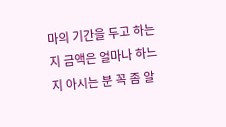마의 기간을 두고 하는지 금액은 얼마나 하느지 아시는 분 꼭 좀 알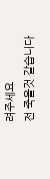려주세요
전 죽을것 같습니다